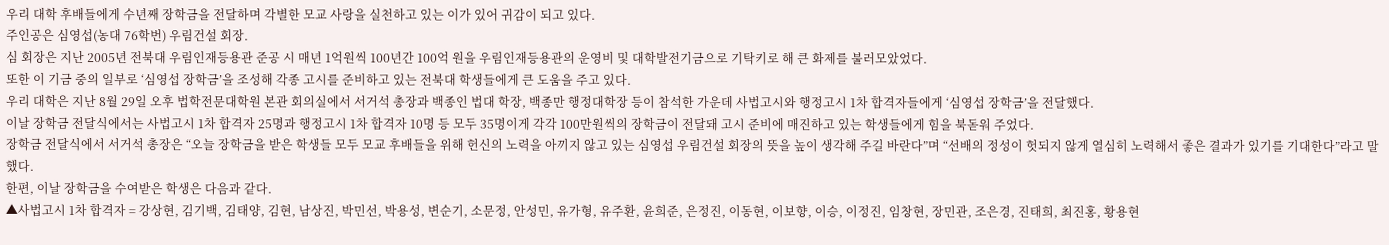우리 대학 후배들에게 수년째 장학금을 전달하며 각별한 모교 사랑을 실천하고 있는 이가 있어 귀감이 되고 있다.
주인공은 심영섭(농대 76학번) 우림건설 회장.
심 회장은 지난 2005년 전북대 우림인재등용관 준공 시 매년 1억원씩 100년간 100억 원을 우림인재등용관의 운영비 및 대학발전기금으로 기탁키로 해 큰 화제를 불러모았었다.
또한 이 기금 중의 일부로 ‘심영섭 장학금’을 조성해 각종 고시를 준비하고 있는 전북대 학생들에게 큰 도움을 주고 있다.
우리 대학은 지난 8월 29일 오후 법학전문대학원 본관 회의실에서 서거석 총장과 백종인 법대 학장, 백종만 행정대학장 등이 참석한 가운데 사법고시와 행정고시 1차 합격자들에게 ‘심영섭 장학금’을 전달했다.
이날 장학금 전달식에서는 사법고시 1차 합격자 25명과 행정고시 1차 합격자 10명 등 모두 35명이게 각각 100만원씩의 장학금이 전달돼 고시 준비에 매진하고 있는 학생들에게 힘을 북돋워 주었다.
장학금 전달식에서 서거석 총장은 “오늘 장학금을 받은 학생들 모두 모교 후배들을 위해 헌신의 노력을 아끼지 않고 있는 심영섭 우림건설 회장의 뜻을 높이 생각해 주길 바란다”며 “선배의 정성이 헛되지 않게 열심히 노력해서 좋은 결과가 있기를 기대한다”라고 말했다.
한편, 이날 장학금을 수여받은 학생은 다음과 같다.
▲사법고시 1차 합격자 = 강상현, 김기백, 김태양, 김현, 남상진, 박민선, 박용성, 변순기, 소문정, 안성민, 유가형, 유주환, 윤희준, 은정진, 이동현, 이보향, 이승, 이정진, 임창현, 장민관, 조은경, 진태희, 최진홍, 황용현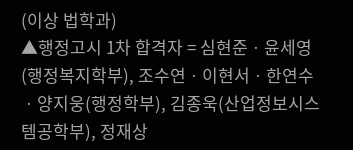(이상 법학과)
▲행정고시 1차 합격자 = 심현준ㆍ윤세영(행정복지학부), 조수연ㆍ이현서ㆍ한연수ㆍ양지웅(행정학부), 김종욱(산업정보시스템공학부), 정재상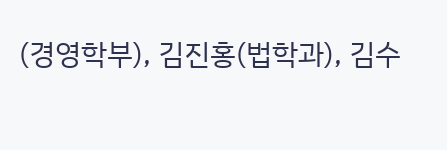(경영학부), 김진홍(법학과), 김수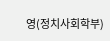영(정치사회학부)